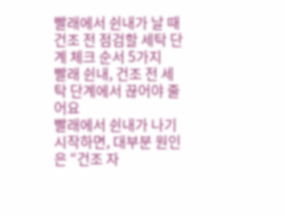빨래에서 쉰내가 날 때 건조 전 점검할 세탁 단계 체크 순서 5가지
빨래 쉰내, 건조 전 세탁 단계에서 끊어야 줄어요
빨래에서 쉰내가 나기 시작하면, 대부분 원인은 “건조 자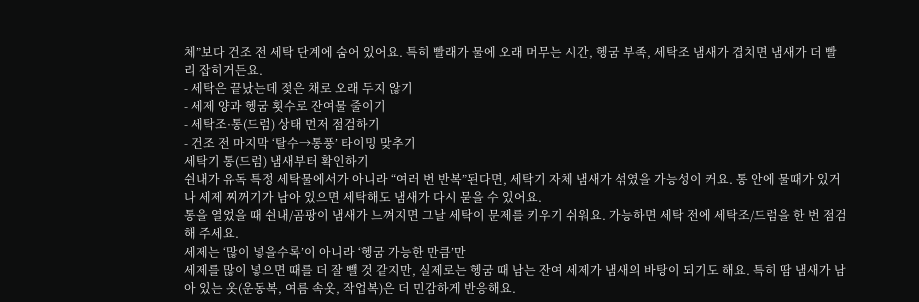체”보다 건조 전 세탁 단계에 숨어 있어요. 특히 빨래가 물에 오래 머무는 시간, 헹굼 부족, 세탁조 냄새가 겹치면 냄새가 더 빨리 잡히거든요.
- 세탁은 끝났는데 젖은 채로 오래 두지 않기
- 세제 양과 헹굼 횟수로 잔여물 줄이기
- 세탁조·통(드럼) 상태 먼저 점검하기
- 건조 전 마지막 ‘탈수→통풍’ 타이밍 맞추기
세탁기 통(드럼) 냄새부터 확인하기
쉰내가 유독 특정 세탁물에서가 아니라 “여러 번 반복”된다면, 세탁기 자체 냄새가 섞였을 가능성이 커요. 통 안에 물때가 있거나 세제 찌꺼기가 남아 있으면 세탁해도 냄새가 다시 묻을 수 있어요.
통을 열었을 때 쉰내/곰팡이 냄새가 느껴지면 그날 세탁이 문제를 키우기 쉬워요. 가능하면 세탁 전에 세탁조/드럼을 한 번 점검해 주세요.
세제는 ‘많이 넣을수록’이 아니라 ‘헹굼 가능한 만큼’만
세제를 많이 넣으면 때를 더 잘 뺄 것 같지만, 실제로는 헹굼 때 남는 잔여 세제가 냄새의 바탕이 되기도 해요. 특히 땀 냄새가 남아 있는 옷(운동복, 여름 속옷, 작업복)은 더 민감하게 반응해요.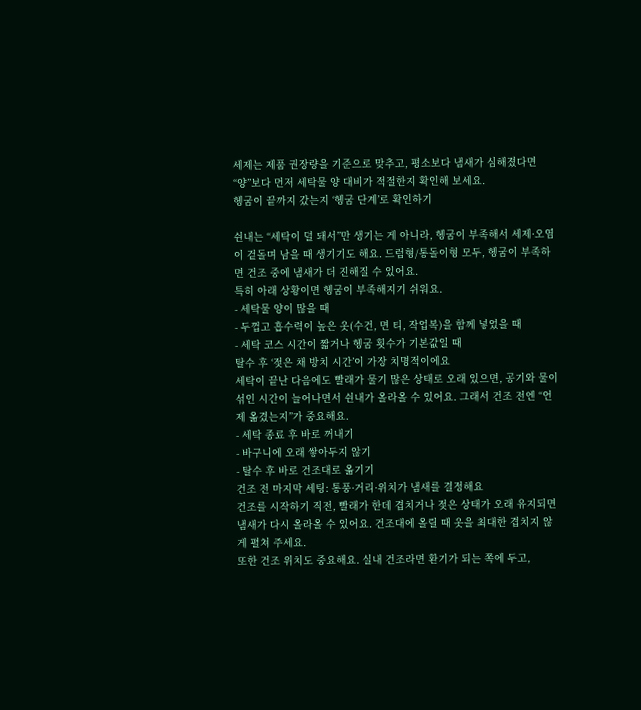세제는 제품 권장량을 기준으로 맞추고, 평소보다 냄새가 심해졌다면 “양”보다 먼저 세탁물 양 대비가 적절한지 확인해 보세요.
헹굼이 끝까지 갔는지 ‘헹굼 단계’로 확인하기

쉰내는 “세탁이 덜 돼서”만 생기는 게 아니라, 헹굼이 부족해서 세제·오염이 겉돌며 남을 때 생기기도 해요. 드럼형/통돌이형 모두, 헹굼이 부족하면 건조 중에 냄새가 더 진해질 수 있어요.
특히 아래 상황이면 헹굼이 부족해지기 쉬워요.
- 세탁물 양이 많을 때
- 두껍고 흡수력이 높은 옷(수건, 면 티, 작업복)을 함께 넣었을 때
- 세탁 코스 시간이 짧거나 헹굼 횟수가 기본값일 때
탈수 후 ‘젖은 채 방치 시간’이 가장 치명적이에요
세탁이 끝난 다음에도 빨래가 물기 많은 상태로 오래 있으면, 공기와 물이 섞인 시간이 늘어나면서 쉰내가 올라올 수 있어요. 그래서 건조 전엔 “언제 옮겼는지”가 중요해요.
- 세탁 종료 후 바로 꺼내기
- 바구니에 오래 쌓아두지 않기
- 탈수 후 바로 건조대로 옮기기
건조 전 마지막 세팅: 통풍·거리·위치가 냄새를 결정해요
건조를 시작하기 직전, 빨래가 한데 겹치거나 젖은 상태가 오래 유지되면 냄새가 다시 올라올 수 있어요. 건조대에 올릴 때 옷을 최대한 겹치지 않게 펼쳐 주세요.
또한 건조 위치도 중요해요. 실내 건조라면 환기가 되는 쪽에 두고,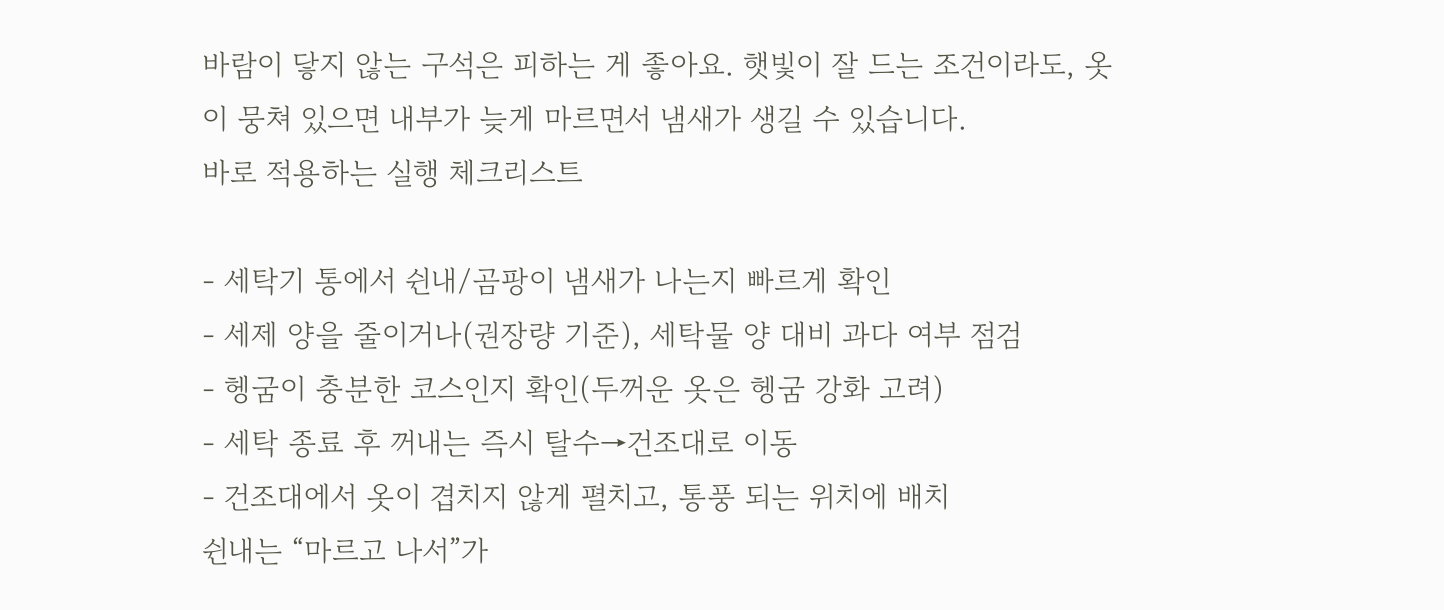바람이 닿지 않는 구석은 피하는 게 좋아요. 햇빛이 잘 드는 조건이라도, 옷이 뭉쳐 있으면 내부가 늦게 마르면서 냄새가 생길 수 있습니다.
바로 적용하는 실행 체크리스트

- 세탁기 통에서 쉰내/곰팡이 냄새가 나는지 빠르게 확인
- 세제 양을 줄이거나(권장량 기준), 세탁물 양 대비 과다 여부 점검
- 헹굼이 충분한 코스인지 확인(두꺼운 옷은 헹굼 강화 고려)
- 세탁 종료 후 꺼내는 즉시 탈수→건조대로 이동
- 건조대에서 옷이 겹치지 않게 펼치고, 통풍 되는 위치에 배치
쉰내는 “마르고 나서”가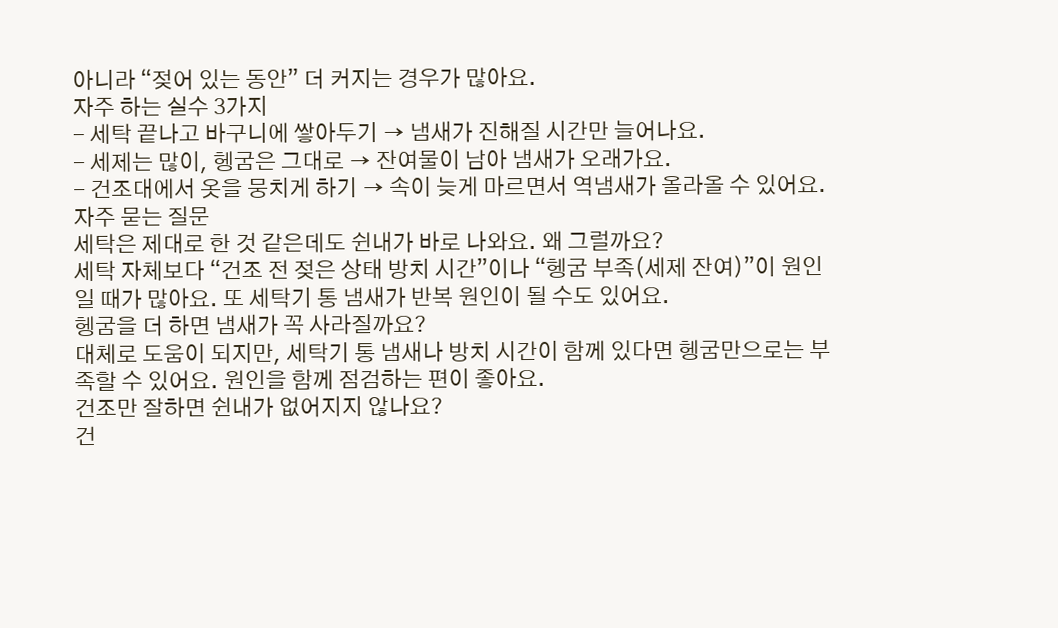아니라 “젖어 있는 동안” 더 커지는 경우가 많아요.
자주 하는 실수 3가지
- 세탁 끝나고 바구니에 쌓아두기 → 냄새가 진해질 시간만 늘어나요.
- 세제는 많이, 헹굼은 그대로 → 잔여물이 남아 냄새가 오래가요.
- 건조대에서 옷을 뭉치게 하기 → 속이 늦게 마르면서 역냄새가 올라올 수 있어요.
자주 묻는 질문
세탁은 제대로 한 것 같은데도 쉰내가 바로 나와요. 왜 그럴까요?
세탁 자체보다 “건조 전 젖은 상태 방치 시간”이나 “헹굼 부족(세제 잔여)”이 원인일 때가 많아요. 또 세탁기 통 냄새가 반복 원인이 될 수도 있어요.
헹굼을 더 하면 냄새가 꼭 사라질까요?
대체로 도움이 되지만, 세탁기 통 냄새나 방치 시간이 함께 있다면 헹굼만으로는 부족할 수 있어요. 원인을 함께 점검하는 편이 좋아요.
건조만 잘하면 쉰내가 없어지지 않나요?
건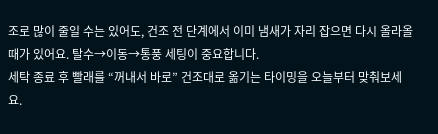조로 많이 줄일 수는 있어도, 건조 전 단계에서 이미 냄새가 자리 잡으면 다시 올라올 때가 있어요. 탈수→이동→통풍 세팅이 중요합니다.
세탁 종료 후 빨래를 “꺼내서 바로” 건조대로 옮기는 타이밍을 오늘부터 맞춰보세요.